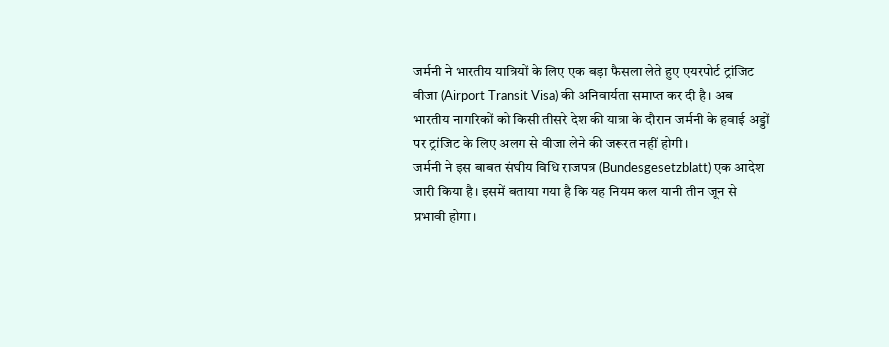जर्मनी ने भारतीय यात्रियों के लिए एक बड़ा फैसला लेते हुए एयरपोर्ट ट्रांजिट वीजा (Airport Transit Visa) की अनिवार्यता समाप्त कर दी है। अब भारतीय नागरिकों को किसी तीसरे देश की यात्रा के दौरान जर्मनी के हवाई अड्डों पर ट्रांजिट के लिए अलग से वीजा लेने की जरूरत नहीं होगी।
जर्मनी ने इस बाबत संघीय विधि राजपत्र (Bundesgesetzblatt) एक आदेश जारी किया है। इसमें बताया गया है कि यह नियम कल यानी तीन जून से प्रभावी होगा।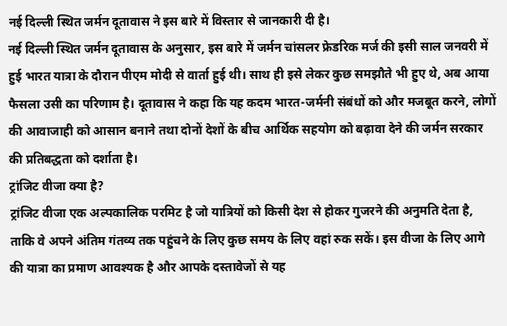नई दिल्ली स्थित जर्मन दूतावास ने इस बारे में विस्तार से जानकारी दी है।
नई दिल्ली स्थित जर्मन दूतावास के अनुसार, इस बारे में जर्मन चांसलर फ्रेडरिक मर्ज की इसी साल जनवरी में हुई भारत यात्रा के दौरान पीएम मोदी से वार्ता हुई थी। साथ ही इसे लेकर कुछ समझौते भी हुए थे, अब आया फैसला उसी का परिणाम है। दूतावास ने कहा कि यह कदम भारत-जर्मनी संबंधों को और मजबूत करने, लोगों की आवाजाही को आसान बनाने तथा दोनों देशों के बीच आर्थिक सहयोग को बढ़ावा देने की जर्मन सरकार की प्रतिबद्धता को दर्शाता है।
ट्रांजिट वीजा क्या है?
ट्रांजिट वीजा एक अल्पकालिक परमिट है जो यात्रियों को किसी देश से होकर गुजरने की अनुमति देता है, ताकि वे अपने अंतिम गंतव्य तक पहुंचने के लिए कुछ समय के लिए वहां रुक सकें। इस वीजा के लिए आगे की यात्रा का प्रमाण आवश्यक है और आपके दस्तावेजों से यह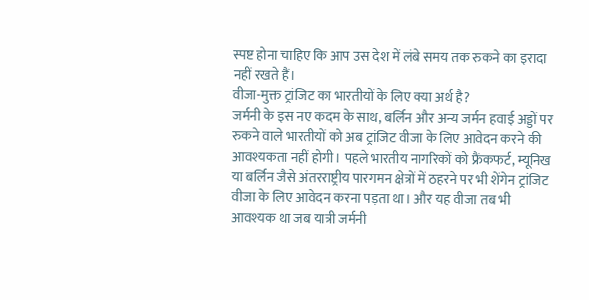स्पष्ट होना चाहिए कि आप उस देश में लंबे समय तक रुकने का इरादा नहीं रखते हैं।
वीजा-मुक्त ट्रांजिट का भारतीयों के लिए क्या अर्थ है?
जर्मनी के इस नए कदम के साथ, बर्लिन और अन्य जर्मन हवाई अड्डों पर रुकने वाले भारतीयों को अब ट्रांजिट वीजा के लिए आवेदन करने की आवश्यकता नहीं होगी। पहले भारतीय नागरिकों को फ्रैंकफर्ट, म्यूनिख या बर्लिन जैसे अंतरराष्ट्रीय पारगमन क्षेत्रों में ठहरने पर भी शेंगेन ट्रांजिट वीजा के लिए आवेदन करना पड़ता था। और यह वीजा तब भी आवश्यक था जब यात्री जर्मनी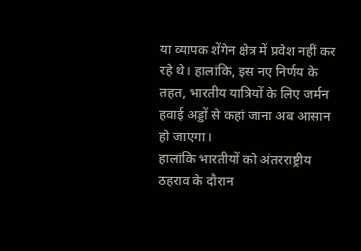या व्यापक शेंगेन क्षेत्र में प्रवेश नहीं कर रहे थे। हालांकि, इस नए निर्णय के तहत, भारतीय यात्रियों के लिए जर्मन हवाई अड्डों से कहां जाना अब आसान हो जाएगा।
हालांकि भारतीयों को अंतरराष्ट्रीय ठहराव के दौरान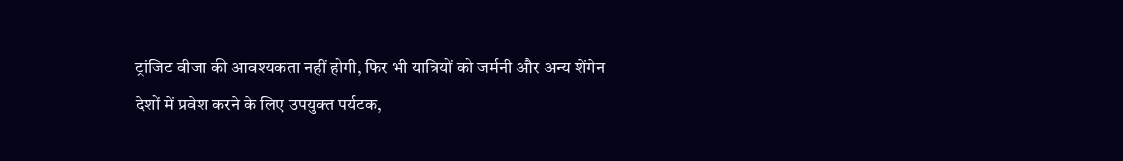ट्रांजिट वीजा की आवश्यकता नहीं होगी, फिर भी यात्रियों को जर्मनी और अन्य शेंगेन देशों में प्रवेश करने के लिए उपयुक्त पर्यटक,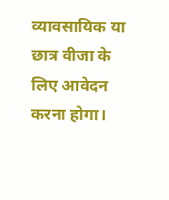व्यावसायिक या छात्र वीजा के लिए आवेदन करना होगा।